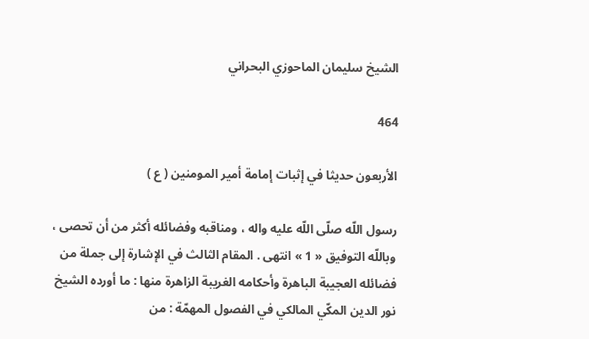الشيخ سليمان الماحوزي البحراني

464

الأربعون حديثا في إثبات إمامة أمير المومنين ( ع )

رسول اللّه صلّى اللّه عليه واله ، ومناقبه وفضائله أكثر من أن تحصى ، وباللّه التوفيق « 1 » انتهى . المقام الثالث في الإشارة إلى جملة من فضائله العجيبة الباهرة وأحكامه الغريبة الزاهرة منها : ما أورده الشيخ نور الدين المكّي المالكي في الفصول المهمّة : من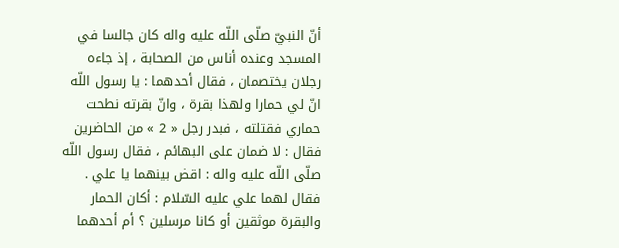أنّ النبيّ صلّى اللّه عليه واله كان جالسا في المسجد وعنده أناس من الصحابة ، إذ جاءه رجلان يختصمان ، فقال أحدهما : يا رسول اللّه انّ لي حمارا ولهذا بقرة ، وانّ بقرته نطحت حماري فقتلته ، فبدر رجل « 2 » من الحاضرين فقال : لا ضمان على البهائم ، فقال رسول اللّه صلّى اللّه عليه واله : اقض بينهما يا علي . فقال لهما علي عليه السّلام : أكان الحمار والبقرة موثقين أو كانا مرسلين ؟ أم أحدهما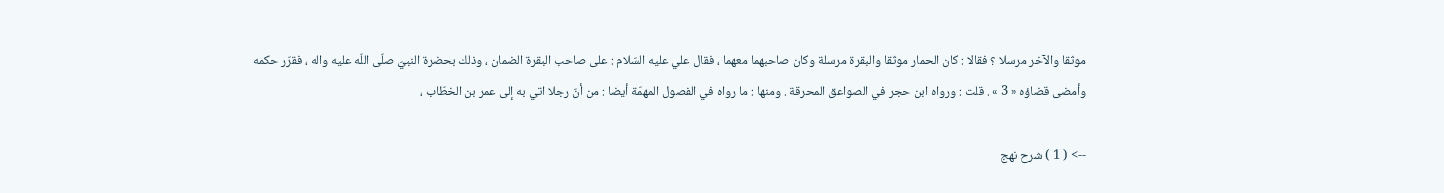موثقا والآخر مرسلا ؟ فقالا : كان الحمار موثقا والبقرة مرسلة وكان صاحبهما معهما ، فقال علي عليه السّلام : على صاحب البقرة الضمان ، وذلك بحضرة النبيّ صلّى اللّه عليه واله ، فقرّر حكمه وأمضى قضاؤه « 3 » . قلت : ورواه ابن حجر في الصواعق المحرقة . ومنها : ما رواه في الفصول المهمّة أيضا : من أنّ رجلا اتي به إلى عمر بن الخطّاب ،

--> ( 1 ) شرح نهج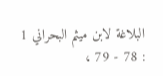البلاغة لابن ميثم البحراني 1 : 78 - 79 ،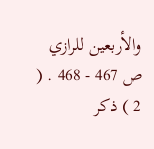والأربعين للرازي ص 467 - 468 . ( 2 ) ذكر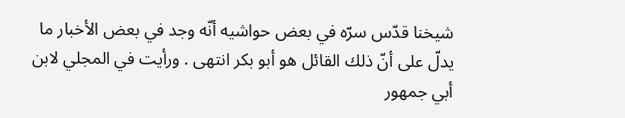شيخنا قدّس سرّه في بعض حواشيه أنّه وجد في بعض الأخبار ما يدلّ على أنّ ذلك القائل هو أبو بكر انتهى . ورأيت في المجلي لابن أبي جمهور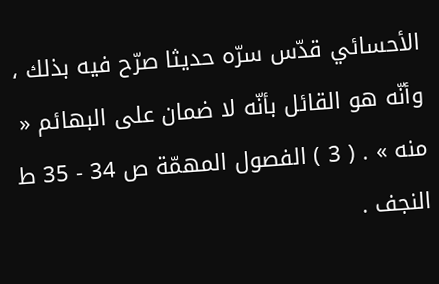الأحسائي قدّس سرّه حديثا صرّح فيه بذلك ، وأنّه هو القائل بأنّه لا ضمان على البهائم « منه » . ( 3 ) الفصول المهمّة ص 34 - 35 ط النجف .